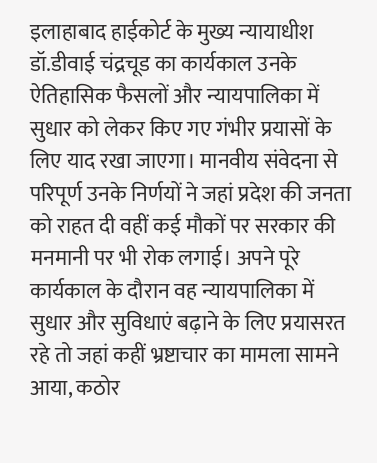इलाहाबाद हाईकोर्ट के मुख्य न्यायाधीश डॉ.डीवाई चंद्रचूड का कार्यकाल उनके ऐतिहासिक फैसलों और न्यायपालिका में सुधार को लेकर किए गए गंभीर प्रयासों के लिए याद रखा जाएगा। मानवीय संवेदना से परिपूर्ण उनके निर्णयों ने जहां प्रदेश की जनता को राहत दी वहीं कई मौकों पर सरकार की मनमानी पर भी रोक लगाई। अपने पूरे कार्यकाल के दौरान वह न्यायपालिका में सुधार और सुविधाएं बढ़ाने के लिए प्रयासरत रहे तो जहां कहीं भ्रष्टाचार का मामला सामने आया, कठोर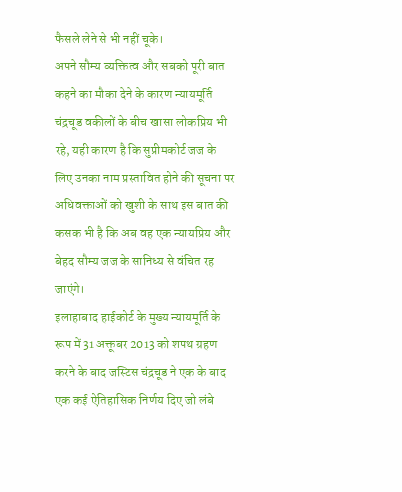फैसले लेने से भी नहीं चूके।
अपने सौम्य व्यक्तित्व और सबको पूरी बात कहने का मौका देने के कारण न्यायमूर्ति चंद्रचूड वकीलों के बीच खासा लोकप्रिय भी रहे, यही कारण है कि सुप्रीमकोर्ट जज के लिए उनका नाम प्रस्तावित होने की सूचना पर अधिवक्ताओं को खुशी के साथ इस बात की कसक भी है कि अब वह एक न्यायप्रिय और बेहद सौम्य जज के सानिध्य से वंचित रह जाएंगे।
इलाहाबाद हाईकोर्ट के मुख्य न्यायमूर्ति के रूप में 31 अक्तूबर 2013 को शपथ ग्रहण करने के बाद जस्टिस चंद्रचूड ने एक के बाद एक कई ऐतिहासिक निर्णय दिए जो लंबे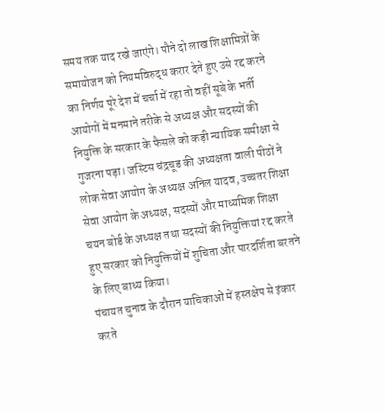समय तक याद रखे जाएंगे। पौने दो लाख शिक्षामित्रों के समायोजन को नियमविरुद्ध करार देते हुए उसे रद्द करने का निर्णय पूरे देश में चर्चा में रहा तो वहीं सूबे के भर्ती आयोगों में मनमाने तरीके से अध्यक्ष और सदस्यों की नियुक्ति के सरकार के फैसले को कड़ी न्यायिक समीक्षा से गुजरना पड़ा। जस्टिस चंद्रचूड की अध्यक्षता वाली पीठों ने लोक सेवा आयोग के अध्यक्ष अनिल यादव, उच्चतर शिक्षा सेवा आयोग के अध्यक्ष, सदस्यों और माध्यमिक शिक्षा चयन बोर्ड के अध्यक्ष तथा सदस्यों की नियुक्तियां रद्द करते हुए सरकार को नियुक्तियों में शुचिता और पारदर्शिता बरतने के लिए बाध्य किया।
पंचायत चुनाव के दौरान याचिकाओं में हस्तक्षेप से इंकार करते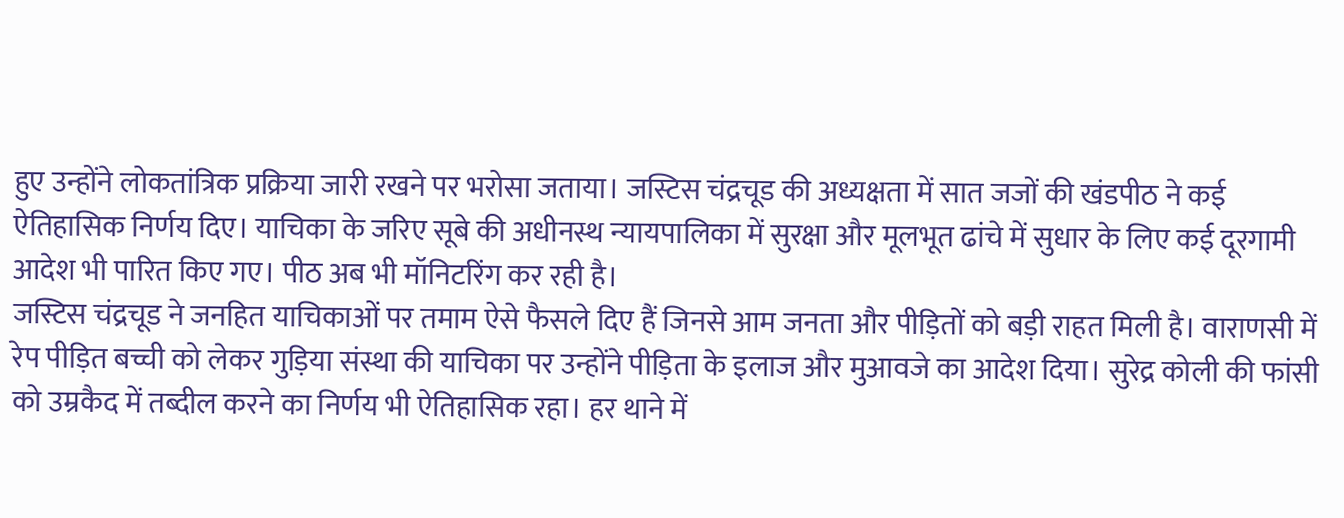हुए उन्होंने लोकतांत्रिक प्रक्रिया जारी रखने पर भरोसा जताया। जस्टिस चंद्रचूड की अध्यक्षता में सात जजों की खंडपीठ ने कई ऐतिहासिक निर्णय दिए। याचिका के जरिए सूबे की अधीनस्थ न्यायपालिका में सुरक्षा और मूलभूत ढांचे में सुधार के लिए कई दूरगामी आदेश भी पारित किए गए। पीठ अब भी मॉनिटरिंग कर रही है।
जस्टिस चंद्रचूड ने जनहित याचिकाओं पर तमाम ऐसे फैसले दिए हैं जिनसे आम जनता और पीड़ितों को बड़ी राहत मिली है। वाराणसी में रेप पीड़ित बच्ची को लेकर गुड़िया संस्था की याचिका पर उन्होंने पीड़िता के इलाज और मुआवजे का आदेश दिया। सुरेद्र कोली की फांसी को उम्रकैद में तब्दील करने का निर्णय भी ऐतिहासिक रहा। हर थाने में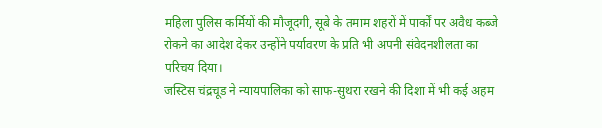महिला पुलिस कर्मियों की मौजूदगी, सूबे के तमाम शहरों में पार्कों पर अवैध कब्जे रोकने का आदेश देकर उन्होंने पर्यावरण के प्रति भी अपनी संवेदनशीलता का परिचय दिया।
जस्टिस चंद्रचूड ने न्यायपालिका को साफ-सुथरा रखने की दिशा में भी कई अहम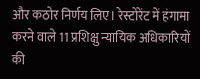और कठोर निर्णय लिए। रेस्टोरेंट में हंगामा करने वाले 11 प्रशिक्षु न्यायिक अधिकारियों की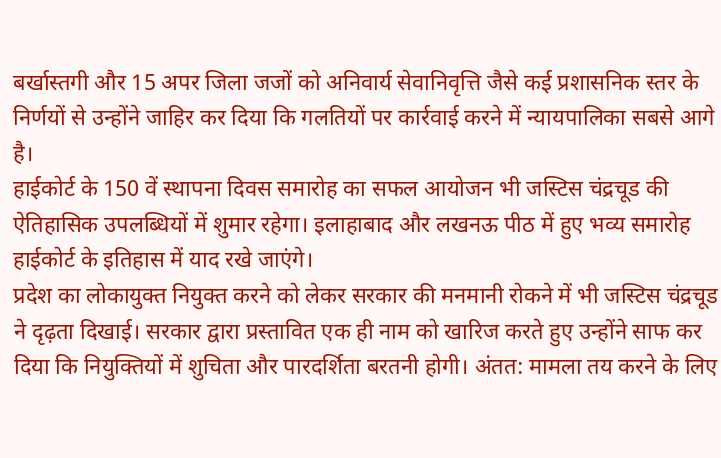बर्खास्तगी और 15 अपर जिला जजों को अनिवार्य सेवानिवृत्ति जैसे कई प्रशासनिक स्तर के निर्णयों से उन्होंने जाहिर कर दिया कि गलतियों पर कार्रवाई करने में न्यायपालिका सबसे आगे है।
हाईकोर्ट के 150 वें स्थापना दिवस समारोह का सफल आयोजन भी जस्टिस चंद्रचूड की ऐतिहासिक उपलब्धियों में शुमार रहेगा। इलाहाबाद और लखनऊ पीठ में हुए भव्य समारोह हाईकोर्ट के इतिहास में याद रखे जाएंगे।
प्रदेश का लोकायुक्त नियुक्त करने को लेकर सरकार की मनमानी रोकने में भी जस्टिस चंद्रचूड ने दृढ़ता दिखाई। सरकार द्वारा प्रस्तावित एक ही नाम को खारिज करते हुए उन्होंने साफ कर दिया कि नियुक्तियों में शुचिता और पारदर्शिता बरतनी होगी। अंतत: मामला तय करने के लिए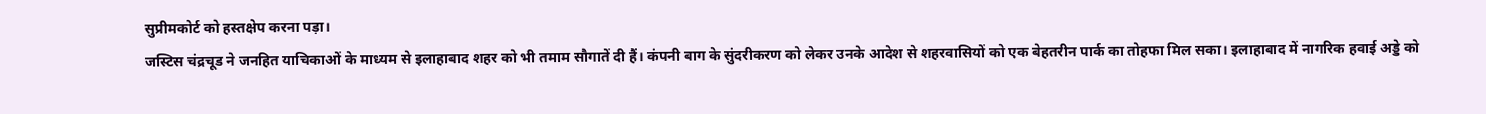सुप्रीमकोर्ट को हस्तक्षेप करना पड़ा।
जस्टिस चंद्रचूड ने जनहित याचिकाओं के माध्यम से इलाहाबाद शहर को भी तमाम सौगातें दी हैं। कंपनी बाग के सुंदरीकरण को लेकर उनके आदेश से शहरवासियों को एक बेहतरीन पार्क का तोहफा मिल सका। इलाहाबाद में नागरिक हवाई अड्डे को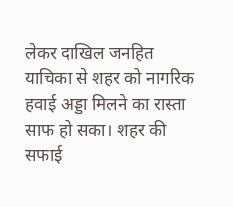लेकर दाखिल जनहित याचिका से शहर को नागरिक हवाई अड्डा मिलने का रास्ता साफ हो सका। शहर की सफाई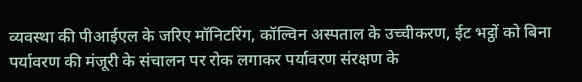व्यवस्था की पीआईएल के जरिए मॉनिटरिंग, कॉल्विन अस्पताल के उच्चीकरण, ईट भट्ठों को बिना पर्यावरण की मंजूरी के संचालन पर रोक लगाकर पर्यावरण संरक्षण के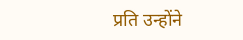प्रति उन्होंने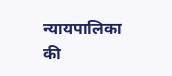न्यायपालिका की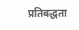प्रतिबद्धता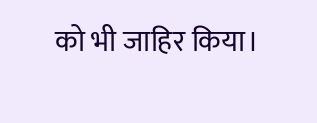को भी जाहिर किया।